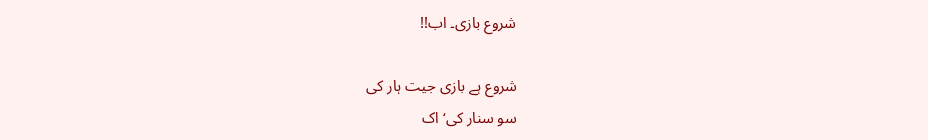شروع بازی۔ اب!!

شروع ہے بازی جیت ہار کی
سو سنار کی‘ اک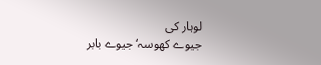لوہار کی
جیوے کھوسہ‘ جیوے بابر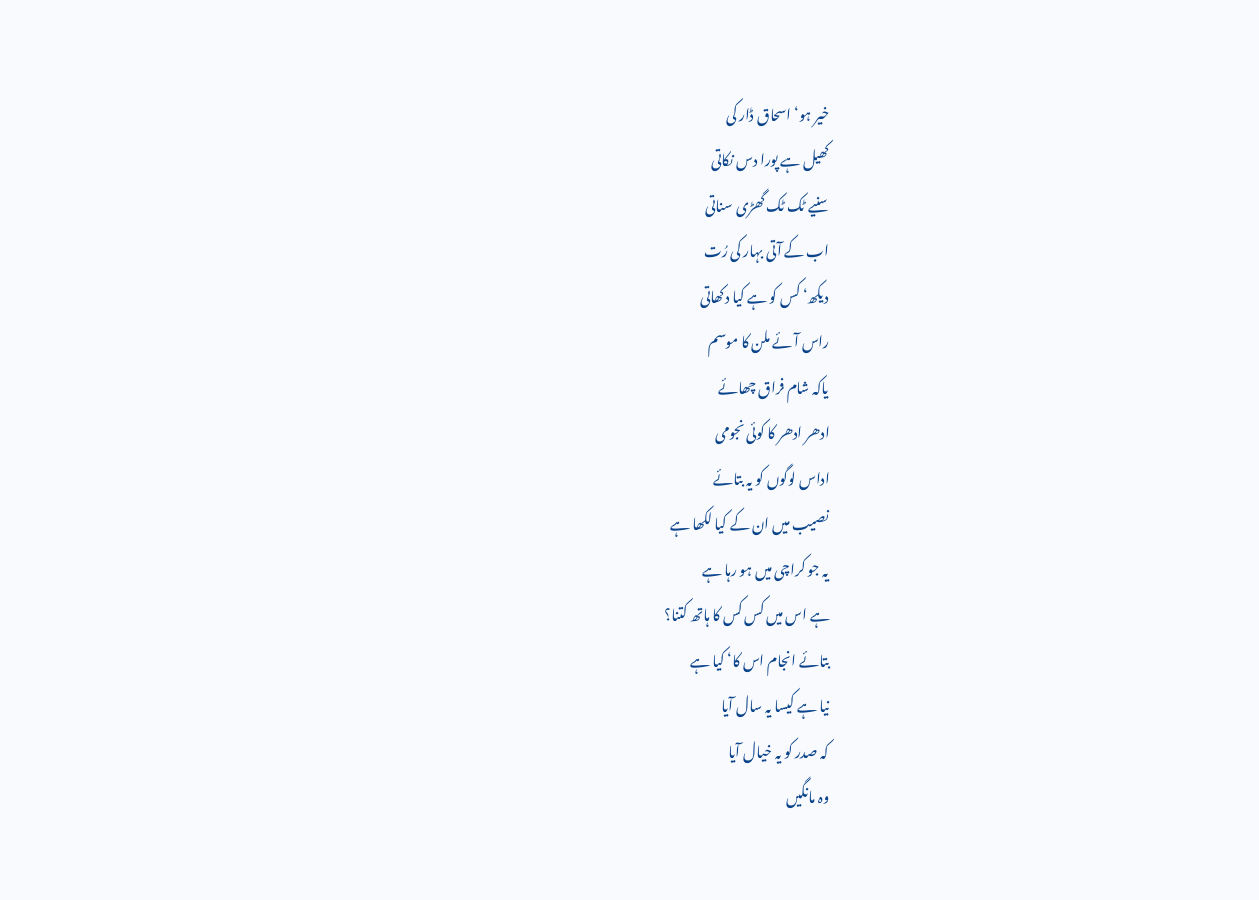خیر ہو‘ اسحاق ڈار کی
کھیل ہے پورا دس نکاتی
سنیے ٹک ٹک گھڑی سناتی
اب کے آتی بہار کی رُت
دیکھ‘ کس کو ہے کیا دکھاتی
راس آئے ملن کا موسم
یاکہ شام فراق چھائے
ادھر ادھر کا کوئی نجومی
اداس لوگوں کو یہ بتائے
نصیب میں ان کے کیا لکھا ہے
یہ جو کراچی میں ہو رہا ہے
ہے اس میں کس کس کا ہاتھ کتنا؟
بتائے انجام اس کا‘ کیا ہے
نیا ہے کیسا یہ سال آیا
کہ صدر کو یہ خیال آیا
وہ مانگیں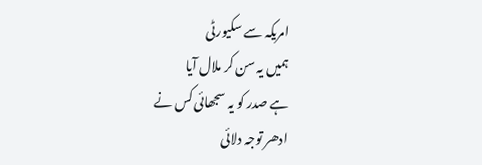امریکہ سے سکیورٹی
ہمیں یہ سن کر ملال آیا
ہے صدر کو یہ سجھائی کس نے
ادھر توجہ دلائی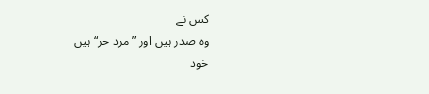کس نے
وہ صدر ہیں اور ”مرد حر“ ہیں
خود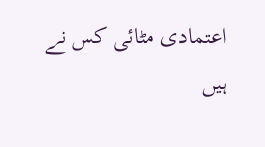اعتمادی مٹائی کس نے
ہیں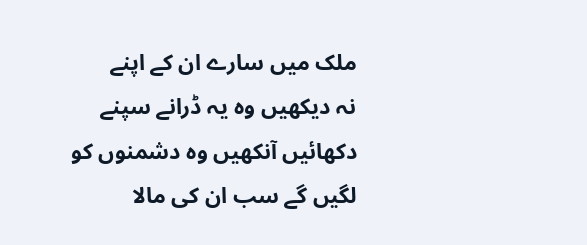ملک میں سارے ان کے اپنے
نہ دیکھیں وہ یہ ڈرانے سپنے
دکھائیں آنکھیں وہ دشمنوں کو
لگیں گے سب ان کی مالا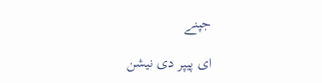جپنے

ای پیپر دی نیشن